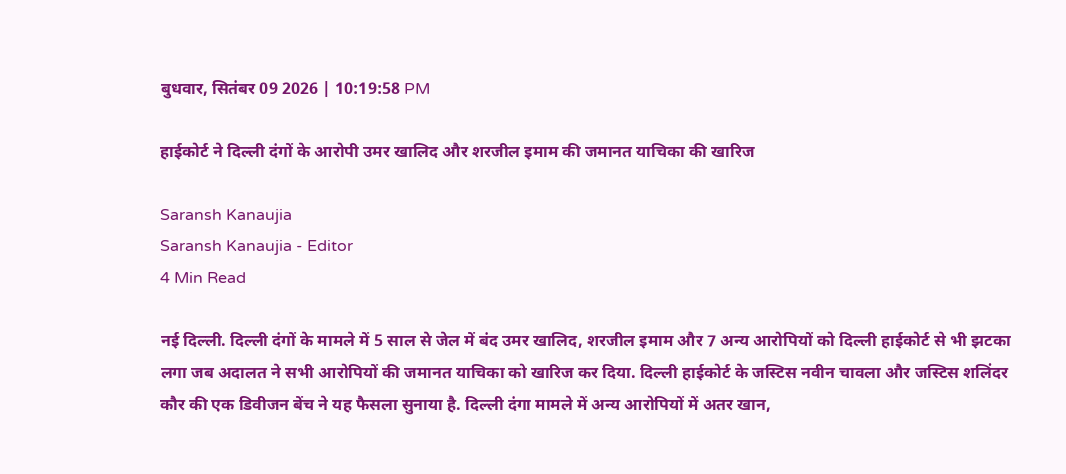बुधवार, सितंबर 09 2026 | 10:19:58 PM

हाईकोर्ट ने दिल्ली दंगों के आरोपी उमर खालिद और शरजील इमाम की जमानत याचिका की खारिज

Saransh Kanaujia
Saransh Kanaujia - Editor
4 Min Read

नई दिल्ली. दिल्ली दंगों के मामले में 5 साल से जेल में बंद उमर खालिद, शरजील इमाम और 7 अन्य आरोपियों को दिल्ली हाईकोर्ट से भी झटका लगा जब अदालत ने सभी आरोपियों की जमानत याचिका को खारिज कर दिया. दिल्ली हाईकोर्ट के जस्टिस नवीन चावला और जस्टिस शलिंदर कौर की एक डिवीजन बेंच ने यह फैसला सुनाया है. दिल्ली दंगा मामले में अन्य आरोपियों में अतर खान,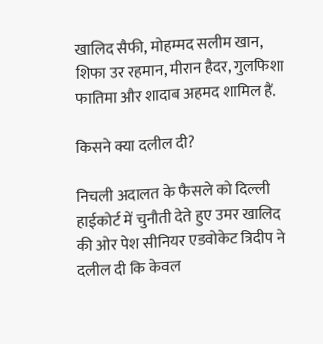खालिद सैफी, मोहम्मद सलीम खान, शिफा उर रहमान, मीरान हैदर, गुलफिशा फातिमा और शादाब अहमद शामिल हैं.

किसने क्या दलील दी?

निचली अदालत के फैसले को दिल्ली हाईकोर्ट में चुनौती देते हुए उमर खालिद की ओर पेश सीनियर एडवोकेट त्रिदीप ने दलील दी कि केवल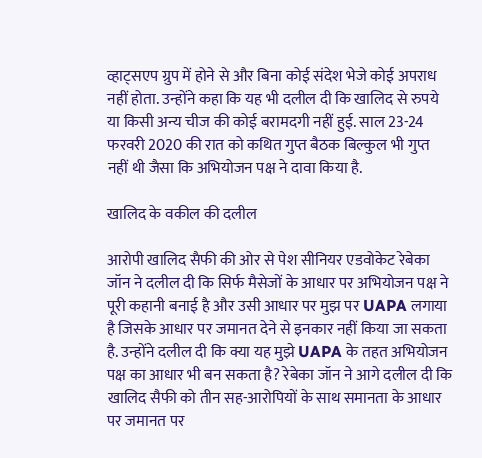व्हाट्सएप ग्रुप में होने से और बिना कोई संदेश भेजे कोई अपराध नहीं होता. उन्होंने कहा कि यह भी दलील दी कि खालिद से रुपये या किसी अन्य चीज की कोई बरामदगी नहीं हुई. साल 23-24 फरवरी 2020 की रात को कथित गुप्त बैठक बिल्कुल भी गुप्त नहीं थी जैसा कि अभियोजन पक्ष ने दावा किया है.

खालिद के वकील की दलील

आरोपी खालिद सैफी की ओर से पेश सीनियर एडवोकेट रेबेका जॉन ने दलील दी कि सिर्फ मैसेजों के आधार पर अभियोजन पक्ष ने पूरी कहानी बनाई है और उसी आधार पर मुझ पर UAPA लगाया है जिसके आधार पर जमानत देने से इनकार नहीं किया जा सकता है. उन्होंने दलील दी कि क्या यह मुझे UAPA के तहत अभियोजन पक्ष का आधार भी बन सकता है? रेबेका जॉन ने आगे दलील दी कि खालिद सैफी को तीन सह-आरोपियों के साथ समानता के आधार पर जमानत पर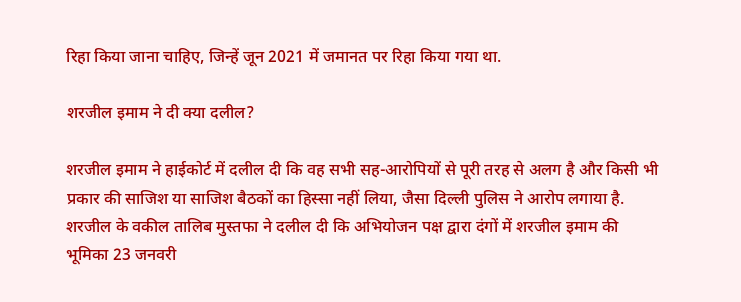रिहा किया जाना चाहिए, जिन्हें जून 2021 में जमानत पर रिहा किया गया था.

शरजील इमाम ने दी क्या दलील?

शरजील इमाम ने हाईकोर्ट में दलील दी कि वह सभी सह-आरोपियों से पूरी तरह से अलग है और किसी भी प्रकार की साजिश या साजिश बैठकों का हिस्सा नहीं लिया, जैसा दिल्ली पुलिस ने आरोप लगाया है. शरजील के वकील तालिब मुस्तफा ने दलील दी कि अभियोजन पक्ष द्वारा दंगों में शरजील इमाम की भूमिका 23 जनवरी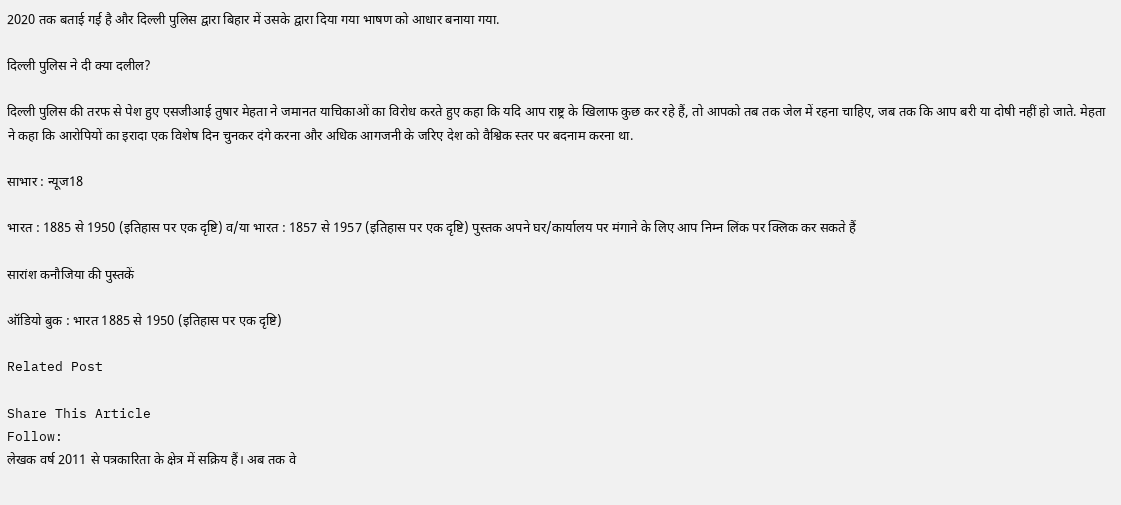2020 तक बताई गई है और दिल्ली पुलिस द्वारा बिहार में उसके द्वारा दिया गया भाषण को आधार बनाया गया.

दिल्ली पुलिस ने दी क्या दलील?

दिल्ली पुलिस की तरफ से पेश हुए एसजीआई तुषार मेहता ने जमानत याचिकाओं का विरोध करते हुए कहा कि यदि आप राष्ट्र के खिलाफ कुछ कर रहे हैं, तो आपको तब तक जेल में रहना चाहिए, जब तक कि आप बरी या दोषी नहीं हो जाते. मेहता ने कहा कि आरोपियों का इरादा एक विशेष दिन चुनकर दंगे करना और अधिक आगजनी के जरिए देश को वैश्विक स्तर पर बदनाम करना था.

साभार : न्यूज18

भारत : 1885 से 1950 (इतिहास पर एक दृष्टि) व/या भारत : 1857 से 1957 (इतिहास पर एक दृष्टि) पुस्तक अपने घर/कार्यालय पर मंगाने के लिए आप निम्न लिंक पर क्लिक कर सकते हैं

सारांश कनौजिया की पुस्तकें

ऑडियो बुक : भारत 1885 से 1950 (इतिहास पर एक दृष्टि)

Related Post

Share This Article
Follow:
लेखक वर्ष 2011 से पत्रकारिता के क्षेत्र में सक्रिय हैं। अब तक वे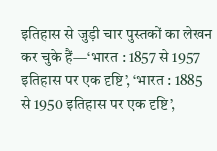इतिहास से जुड़ी चार पुस्तकों का लेखन कर चुके हैं—‘भारत : 1857 से 1957 इतिहास पर एक दृष्टि’, ‘भारत : 1885 से 1950 इतिहास पर एक दृष्टि’,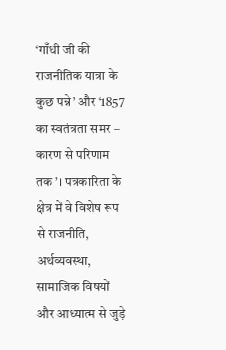‘गाँधी जी की राजनीतिक यात्रा के कुछ पन्ने’ और ‘1857 का स्वतंत्रता समर – कारण से परिणाम तक’। पत्रकारिता के क्षेत्र में वे विशेष रूप से राजनीति, अर्थव्यवस्था, सामाजिक विषयों और आध्यात्म से जुड़े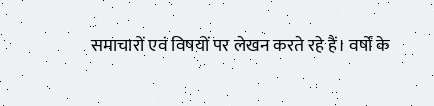समाचारों एवं विषयों पर लेखन करते रहे हैं। वर्षों के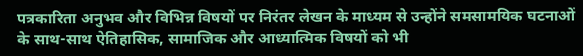पत्रकारिता अनुभव और विभिन्न विषयों पर निरंतर लेखन के माध्यम से उन्होंने समसामयिक घटनाओं के साथ-साथ ऐतिहासिक, सामाजिक और आध्यात्मिक विषयों को भी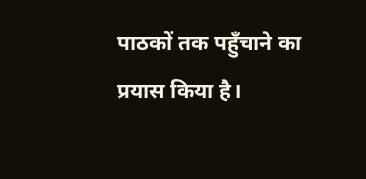पाठकों तक पहुँचाने का प्रयास किया है।